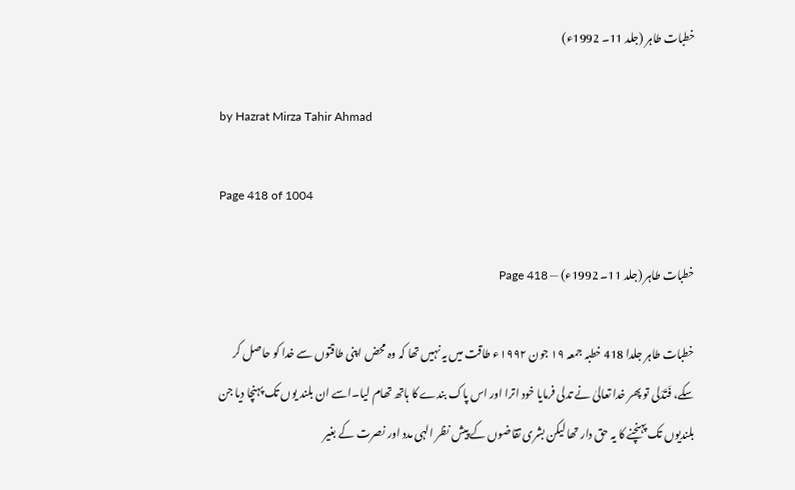خطبات طاہر (جلد 11۔ 1992ء)

by Hazrat Mirza Tahir Ahmad

Page 418 of 1004

خطبات طاہر (جلد 11۔ 1992ء) — Page 418

خطبات طاہر جلدا 418 خطبہ جمعہ ۱۹ جون ۱۹۹۲ء طاقت میں یہ نہیں تھا کہ وہ محض اپنی طاقتوں سے خدا کو حاصل کر سکے، فَتَدَلی تو پھر خدا تعالیٰ نے تدلى فرمایا خود اترا اور اس پاک بندے کا ہاتھ تھام لیا۔اسے ان بلند یوں تک پہنچا دیا جن بلندیوں تک پہنچنے کا یہ حق دار تھا لیکن بشری تقاضوں کے پیش نظر الہی مدد اور نصرت کے بغیر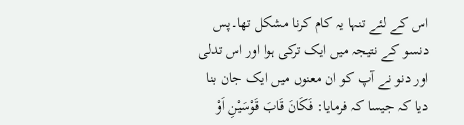اس کے لئے تنہا یہ کام کرنا مشکل تھا۔پس دنسو کے نتیجہ میں ایک ترکی ہوا اور اس تدلی اور دنو نے آپ کو ان معنوں میں ایک جان بنا دیا کہ جیسا کہ فرمایا: فَكَانَ قَابَ قَوْسَيْنِ اَوْ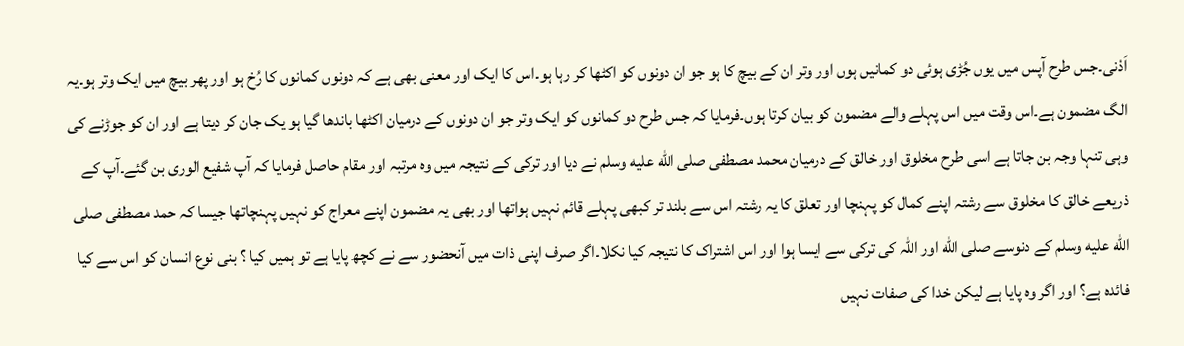اَدْنی۔جس طرح آپس میں یوں جُڑی ہوئی دو کمانیں ہوں اور وتر ان کے بیچ کا ہو جو ان دونوں کو اکٹھا کر رہا ہو۔اس کا ایک اور معنی بھی ہے کہ دونوں کمانوں کا رُخ ہو اور پھر بیچ میں ایک وتر ہو۔یہ الگ مضمون ہے۔اس وقت میں اس پہلے والے مضمون کو بیان کرتا ہوں۔فرمایا کہ جس طرح دو کمانوں کو ایک وتر جو ان دونوں کے درمیان اکٹھا باندھا گیا ہو یک جان کر دیتا ہے اور ان کو جوڑنے کی وہی تنہا وجہ بن جاتا ہے اسی طرح مخلوق اور خالق کے درمیان محمد مصطفی صلى الله عليه وسلم نے دیا اور ترکی کے نتیجہ میں وہ مرتبہ اور مقام حاصل فرمایا کہ آپ شفیع الوری بن گئے۔آپ کے ذریعے خالق کا مخلوق سے رشتہ اپنے کمال کو پہنچا اور تعلق کا یہ رشتہ اس سے بلند تر کبھی پہلے قائم نہیں ہواتھا اور بھی یہ مضمون اپنے معراج کو نہیں پہنچاتھا جیسا کہ حمد مصطفی صلى الله عليه وسلم کے دنوسے صلى الله اور اللہ کی ترکی سے ایسا ہوا اور اس اشتراک کا نتیجہ کیا نکلا۔اگر صرف اپنی ذات میں آنحضور سے نے کچھ پایا ہے تو ہمیں کیا ؟ بنی نوع انسان کو اس سے کیا فائدہ ہے؟ اور اگر وہ پایا ہے لیکن خدا کی صفات نہیں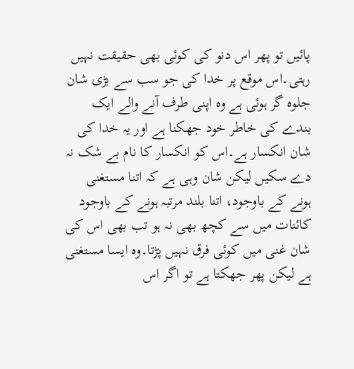پائیں تو پھر اس دنو کی کوئی بھی حقیقت نہیں رہتی۔اس موقع پر خدا کی جو سب سے بڑی شان جلوہ گر ہوئی ہے وہ اپنی طرف آنے والے ایک بندے کی خاطر خود جھکنا ہے اور یہ خدا کی شان انکسار ہے۔اس کو انکسار کا نام بے شک نہ دے سکیں لیکن شان وہی ہے کہ اتنا مستغنی ہونے کے باوجود، اتنا بلند مرتبہ ہونے کے باوجود کائنات میں سے کچھ بھی نہ ہو تب بھی اس کی شان غنی میں کوئی فرق نہیں پڑتا۔وہ ایسا مستغنی ہے لیکن پھر جھکتا ہے تو اگر اس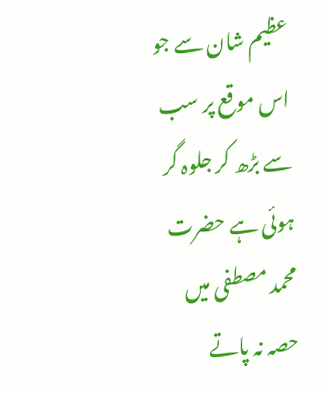عظیم شان سے جو اس موقع پر سب سے بڑھ کر جلوہ گر ہوئی ہے حضرت محمد مصطفی میں حصہ نہ پاتے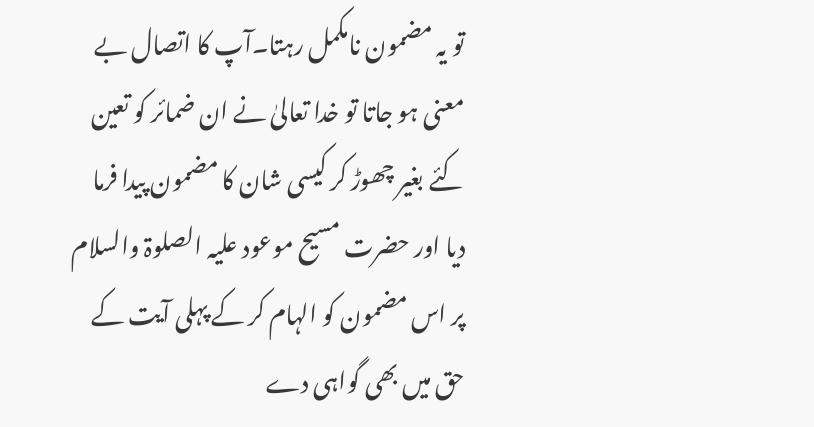تو یہ مضمون نامکمل رہتا۔آپ کا اتصال بے معنی ہو جاتا تو خدا تعالیٰ نے ان ضمائر کو تعین کئے بغیر چھوڑ کر کیسی شان کا مضمون پیدا فرما دیا اور حضرت مسیح موعود علیہ الصلوۃ والسلام پر اس مضمون کو الہام کر کے پہلی آیت کے حق میں بھی گواہی دے